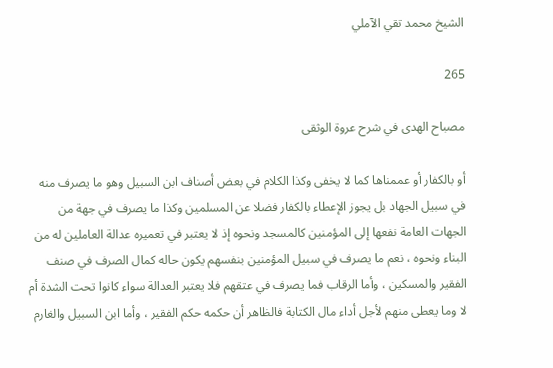الشيخ محمد تقي الآملي

265

مصباح الهدى في شرح عروة الوثقى

أو بالكفار أو عممناها كما لا يخفى وكذا الكلام في بعض أصناف ابن السبيل وهو ما يصرف منه في سبيل الجهاد بل يجوز الإعطاء بالكفار فضلا عن المسلمين وكذا ما يصرف في جهة من الجهات العامة نفعها إلى المؤمنين كالمسجد ونحوه إذ لا يعتبر في تعميره عدالة العاملين له من البناء ونحوه ، نعم ما يصرف في سبيل المؤمنين بنفسهم يكون حاله كمال الصرف في صنف الفقير والمسكين ، وأما الرقاب فما يصرف في عتقهم فلا يعتبر العدالة سواء كانوا تحت الشدة أم لا وما يعطى منهم لأجل أداء مال الكتابة فالظاهر أن حكمه حكم الفقير ، وأما ابن السبيل والغارم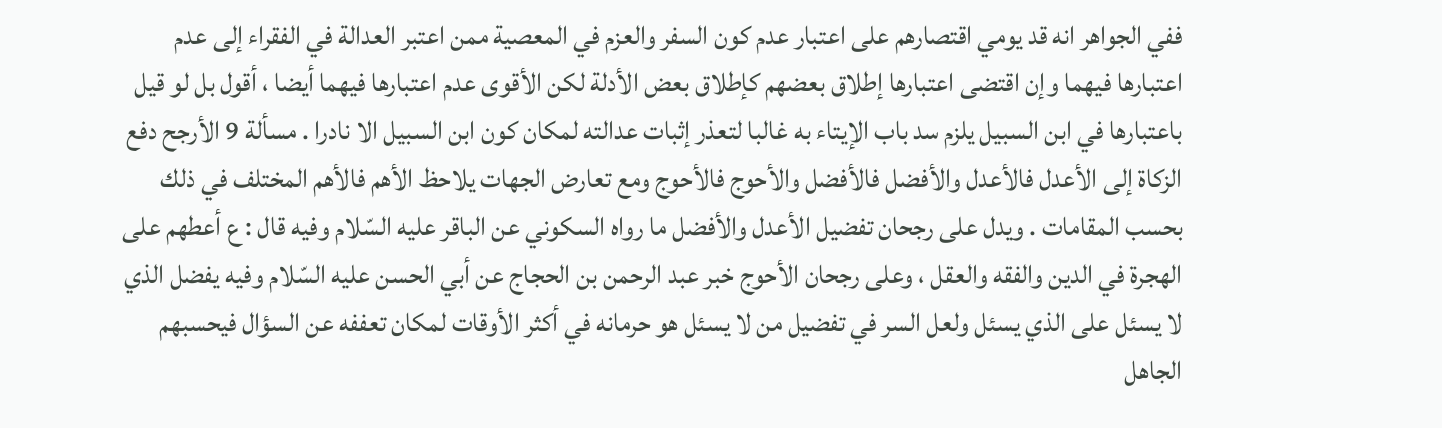ففي الجواهر انه قد يومي اقتصارهم على اعتبار عدم كون السفر والعزم في المعصية ممن اعتبر العدالة في الفقراء إلى عدم اعتبارها فيهما وإن اقتضى اعتبارها إطلاق بعضهم كإطلاق بعض الأدلة لكن الأقوى عدم اعتبارها فيهما أيضا ، أقول بل لو قيل باعتبارها في ابن السبيل يلزم سد باب الإيتاء به غالبا لتعذر إثبات عدالته لمكان كون ابن السبيل الا نادرا . مسألة 9 الأرجح دفع الزكاة إلى الأعدل فالأعدل والأفضل فالأفضل والأحوج فالأحوج ومع تعارض الجهات يلاحظ الأهم فالأهم المختلف في ذلك بحسب المقامات . ويدل على رجحان تفضيل الأعدل والأفضل ما رواه السكوني عن الباقر عليه السّلام وفيه قال : ع أعطهم على الهجرة في الدين والفقه والعقل ، وعلى رجحان الأحوج خبر عبد الرحمن بن الحجاج عن أبي الحسن عليه السّلام وفيه يفضل الذي لا يسئل على الذي يسئل ولعل السر في تفضيل من لا يسئل هو حرمانه في أكثر الأوقات لمكان تعففه عن السؤال فيحسبهم الجاهل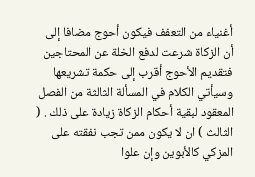أغنياء من التعفف فيكون أحوج مضافا إلى أن الزكاة شرعت لدفع الخلة عن المحتاجين فتقديم الأحوج أقرب إلى حكمة تشريعها وسيأتي الكلام في المسألة الثالثة من الفصل المعقود لبقية أحكام الزكاة زيادة على ذلك . ( الثالث ) ان لا يكون ممن تجب نفقته على المزكي كالأبوين وإن علوا